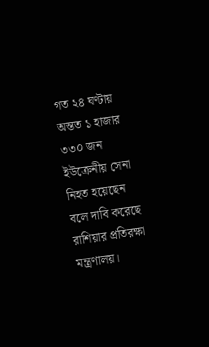গত ২৪ ঘণ্টায় অন্তত ১ হাজার ৩৩০ জন ইউক্রেনীয় সেনা নিহত হয়েছেন বলে দাবি করেছে রাশিয়ার প্রতিরক্ষা মন্ত্রণালয়।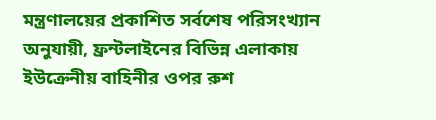মন্ত্রণালয়ের প্রকাশিত সর্বশেষ পরিসংখ্যান অনুযায়ী, ফ্রন্টলাইনের বিভিন্ন এলাকায় ইউক্রেনীয় বাহিনীর ওপর রুশ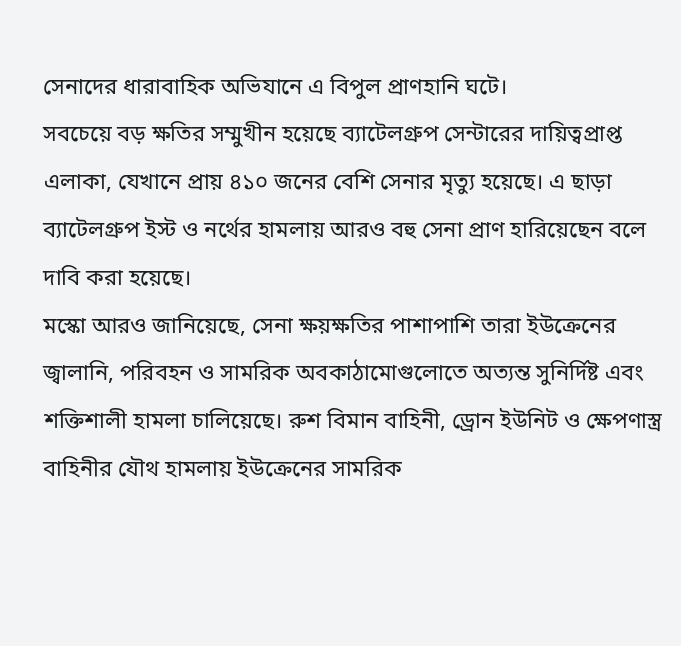সেনাদের ধারাবাহিক অভিযানে এ বিপুল প্রাণহানি ঘটে।
সবচেয়ে বড় ক্ষতির সম্মুখীন হয়েছে ব্যাটেলগ্রুপ সেন্টারের দায়িত্বপ্রাপ্ত এলাকা, যেখানে প্রায় ৪১০ জনের বেশি সেনার মৃত্যু হয়েছে। এ ছাড়া ব্যাটেলগ্রুপ ইস্ট ও নর্থের হামলায় আরও বহু সেনা প্রাণ হারিয়েছেন বলে দাবি করা হয়েছে।
মস্কো আরও জানিয়েছে, সেনা ক্ষয়ক্ষতির পাশাপাশি তারা ইউক্রেনের জ্বালানি, পরিবহন ও সামরিক অবকাঠামোগুলোতে অত্যন্ত সুনির্দিষ্ট এবং শক্তিশালী হামলা চালিয়েছে। রুশ বিমান বাহিনী, ড্রোন ইউনিট ও ক্ষেপণাস্ত্র বাহিনীর যৌথ হামলায় ইউক্রেনের সামরিক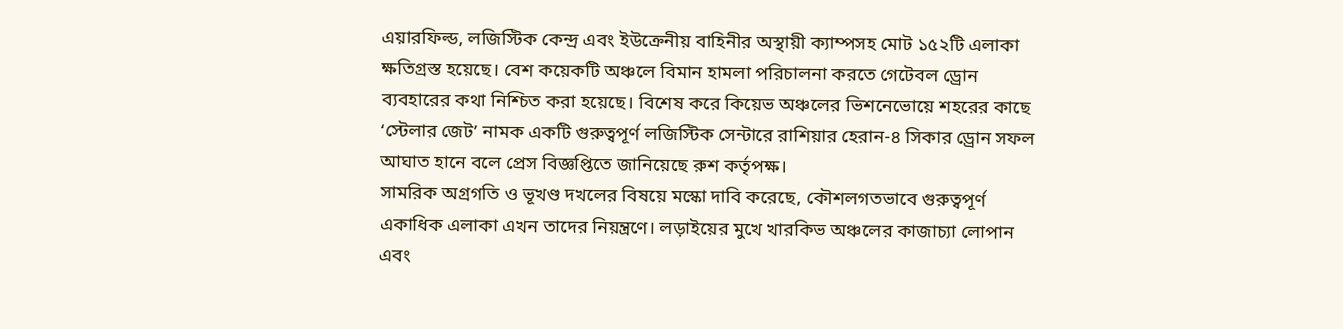এয়ারফিল্ড, লজিস্টিক কেন্দ্র এবং ইউক্রেনীয় বাহিনীর অস্থায়ী ক্যাম্পসহ মোট ১৫২টি এলাকা ক্ষতিগ্রস্ত হয়েছে। বেশ কয়েকটি অঞ্চলে বিমান হামলা পরিচালনা করতে গেটেবল ড্রোন ব্যবহারের কথা নিশ্চিত করা হয়েছে। বিশেষ করে কিয়েভ অঞ্চলের ভিশনেভোয়ে শহরের কাছে ‘স্টেলার জেট’ নামক একটি গুরুত্বপূর্ণ লজিস্টিক সেন্টারে রাশিয়ার হেরান-৪ সিকার ড্রোন সফল আঘাত হানে বলে প্রেস বিজ্ঞপ্তিতে জানিয়েছে রুশ কর্তৃপক্ষ।
সামরিক অগ্রগতি ও ভূখণ্ড দখলের বিষয়ে মস্কো দাবি করেছে, কৌশলগতভাবে গুরুত্বপূর্ণ একাধিক এলাকা এখন তাদের নিয়ন্ত্রণে। লড়াইয়ের মুখে খারকিভ অঞ্চলের কাজাচ্যা লোপান এবং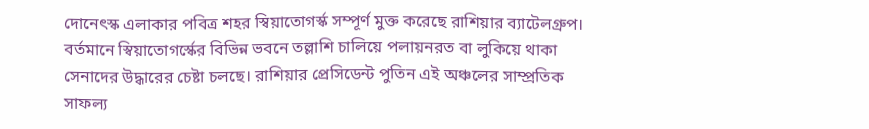দোনেৎস্ক এলাকার পবিত্র শহর স্বিয়াতোগর্স্ক সম্পূর্ণ মুক্ত করেছে রাশিয়ার ব্যাটেলগ্রুপ। বর্তমানে স্বিয়াতোগর্স্কের বিভিন্ন ভবনে তল্লাশি চালিয়ে পলায়নরত বা লুকিয়ে থাকা সেনাদের উদ্ধারের চেষ্টা চলছে। রাশিয়ার প্রেসিডেন্ট পুতিন এই অঞ্চলের সাম্প্রতিক সাফল্য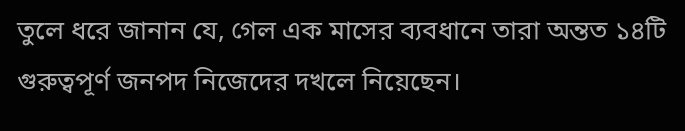তুলে ধরে জানান যে, গেল এক মাসের ব্যবধানে তারা অন্তত ১৪টি গুরুত্বপূর্ণ জনপদ নিজেদের দখলে নিয়েছেন।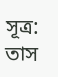সূত্র: তাস